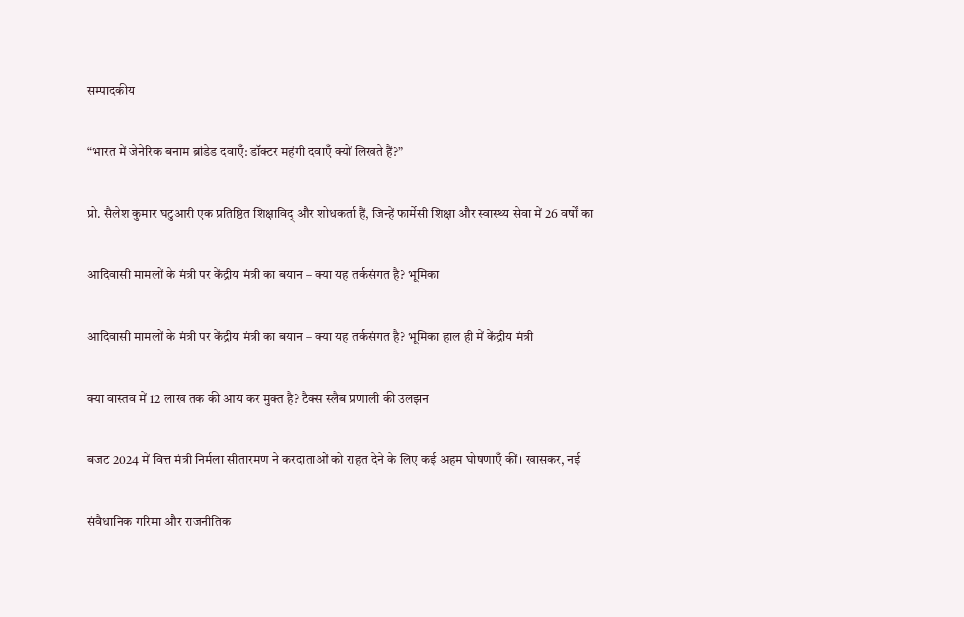सम्पादकीय

“भारत में जेनेरिक बनाम ब्रांडेड दवाएँ: डॉक्टर महंगी दवाएँ क्यों लिखते हैं?”

प्रो. सैलेश कुमार घटुआरी एक प्रतिष्ठित शिक्षाविद् और शोधकर्ता हैं, जिन्हें फार्मेसी शिक्षा और स्वास्थ्य सेवा में 26 वर्षों का

आदिवासी मामलों के मंत्री पर केंद्रीय मंत्री का बयान – क्या यह तर्कसंगत है? भूमिका

आदिवासी मामलों के मंत्री पर केंद्रीय मंत्री का बयान – क्या यह तर्कसंगत है? भूमिका हाल ही में केंद्रीय मंत्री

क्या वास्तव में 12 लाख तक की आय कर मुक्त है? टैक्स स्लैब प्रणाली की उलझन

बजट 2024 में वित्त मंत्री निर्मला सीतारमण ने करदाताओं को राहत देने के लिए कई अहम घोषणाएँ कीं। खासकर, नई

संवैधानिक गरिमा और राजनीतिक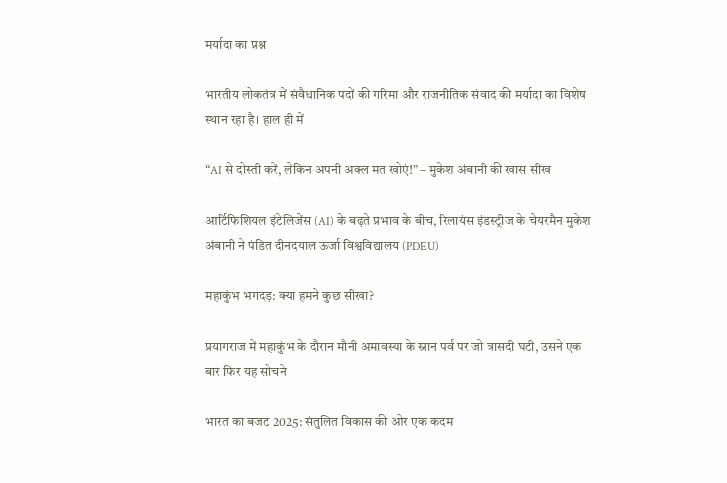मर्यादा का प्रश्न

भारतीय लोकतंत्र में संवैधानिक पदों की गरिमा और राजनीतिक संवाद की मर्यादा का विशेष स्थान रहा है। हाल ही में

“AI से दोस्ती करें, लेकिन अपनी अक्ल मत खोएं!” – मुकेश अंबानी की खास सीख

आर्टिफिशियल इंटेलिजेंस (AI) के बढ़ते प्रभाव के बीच, रिलायंस इंडस्ट्रीज के चेयरमैन मुकेश अंबानी ने पंडित दीनदयाल ऊर्जा विश्वविद्यालय (PDEU)

महाकुंभ भगदड़: क्या हमने कुछ सीखा?

प्रयागराज में महाकुंभ के दौरान मौनी अमावस्या के स्नान पर्व पर जो त्रासदी घटी, उसने एक बार फिर यह सोचने

भारत का बजट 2025: संतुलित विकास की ओर एक कदम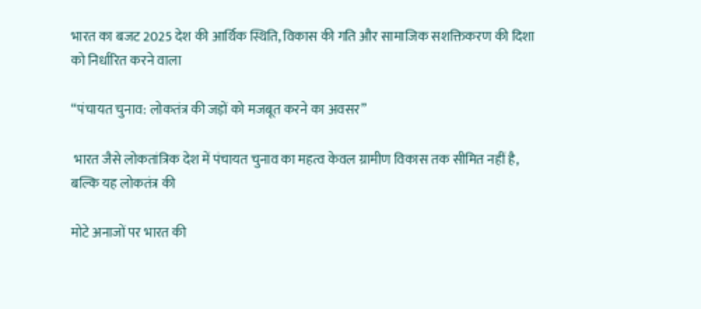भारत का बजट 2025 देश की आर्थिक स्थिति, विकास की गति और सामाजिक सशक्तिकरण की दिशा को निर्धारित करने वाला

“पंचायत चुनाव: लोकतंत्र की जड़ों को मजबूत करने का अवसर”

 भारत जैसे लोकतांत्रिक देश में पंचायत चुनाव का महत्व केवल ग्रामीण विकास तक सीमित नहीं है, बल्कि यह लोकतंत्र की

मोटे अनाजों पर भारत की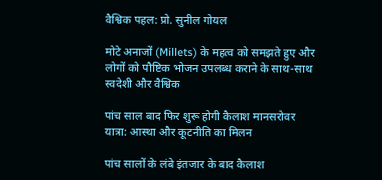वैश्विक पहल: प्रो. सुनील गोयल

मोटे अनाजों (Millets) के महत्व को समझते हुए और लोगों को पौष्टिक भोजन उपलब्ध कराने के साथ-साथ स्वदेशी और वैश्विक

पांच साल बाद फिर शुरू होगी कैलाश मानसरोवर यात्रा: आस्था और कूटनीति का मिलन

पांच सालों के लंबे इंतजार के बाद कैलाश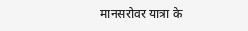मानसरोवर यात्रा के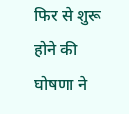फिर से शुरू होने की घोषणा ने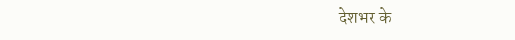देशभर के